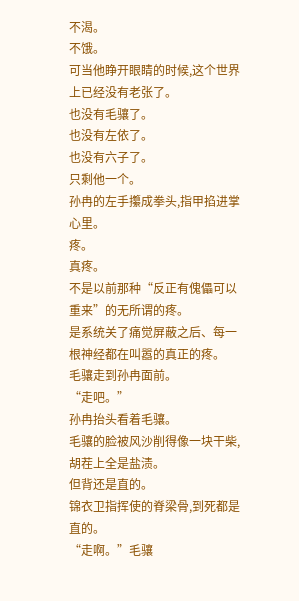不渴。
不饿。
可当他睁开眼睛的时候,这个世界上已经没有老张了。
也没有毛骧了。
也没有左依了。
也没有六子了。
只剩他一个。
孙冉的左手攥成拳头,指甲掐进掌心里。
疼。
真疼。
不是以前那种“反正有傀儡可以重来”的无所谓的疼。
是系统关了痛觉屏蔽之后、每一根神经都在叫嚣的真正的疼。
毛骧走到孙冉面前。
“走吧。”
孙冉抬头看着毛骧。
毛骧的脸被风沙削得像一块干柴,胡茬上全是盐渍。
但背还是直的。
锦衣卫指挥使的脊梁骨,到死都是直的。
“走啊。”毛骧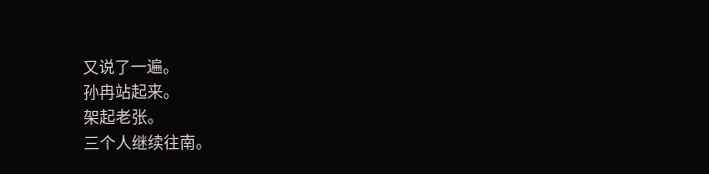又说了一遍。
孙冉站起来。
架起老张。
三个人继续往南。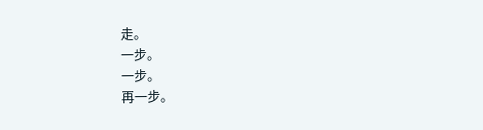走。
一步。
一步。
再一步。